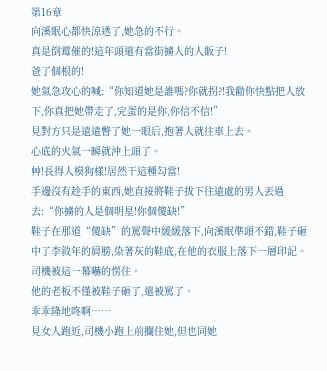第16章
向溪眠心都快涼透了,她急的不行。
真是倒霉催的!這年頭還有當街擄人的人販子!
爸了個根的!
她氣急攻心的喊:“你知道她是誰嗎?你就拐?!我勸你快點把人放下,你真把她帶走了,完蛋的是你,你信不信!”
見對方只是遠遠瞥了她一眼后,抱著人就往車上去。
心底的火氣一瞬就沖上頭了。
艸!長得人模狗樣!居然干這種勾當!
手邊沒有趁手的東西,她直接將鞋子拔下往遠處的男人丟過去:“你擄的人是個明星!你個傻缺!”
鞋子在那道“傻缺”的罵聲中緩緩落下,向溪眠準頭不錯,鞋子砸中了李敘年的肩膀,染著灰的鞋底,在他的衣服上落下一層印記。
司機被這一幕嚇的愣住。
他的老板不僅被鞋子砸了,還被罵了。
乖乖隆地咚啊……
見女人跑近,司機小跑上前攔住她,但也同她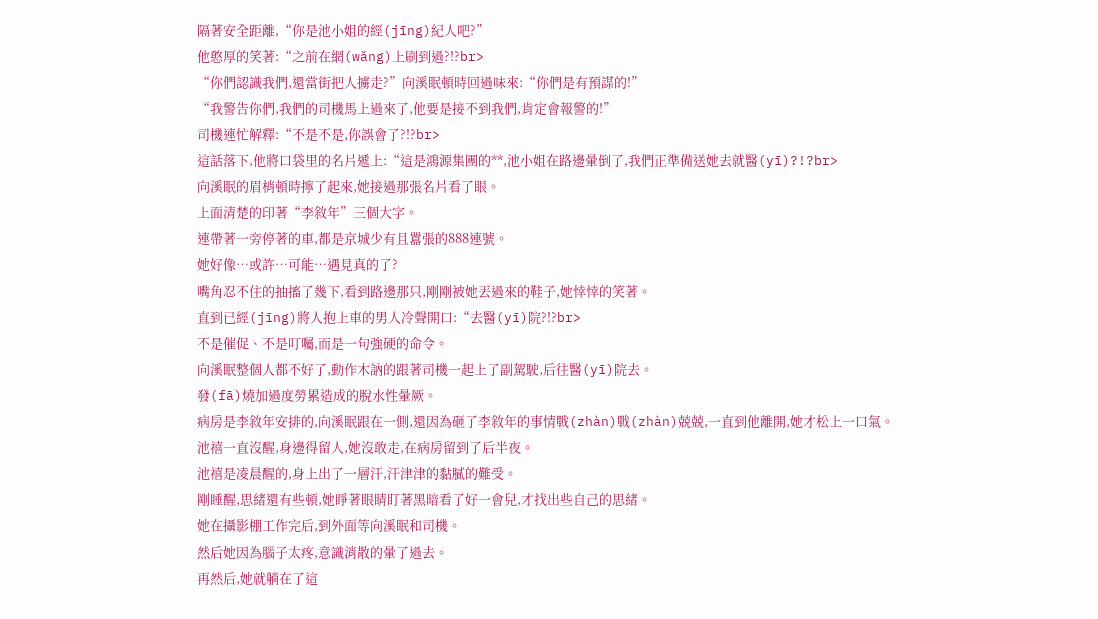隔著安全距離,“你是池小姐的經(jīng)紀人吧?”
他憨厚的笑著:“之前在網(wǎng)上刷到過?!?br>
“你們認識我們,還當街把人擄走?”向溪眠頓時回過味來:“你們是有預謀的!”
“我警告你們,我們的司機馬上過來了,他要是接不到我們,肯定會報警的!”
司機連忙解釋:“不是不是,你誤會了?!?br>
這話落下,他將口袋里的名片遞上:“這是鴻源集團的**,池小姐在路邊暈倒了,我們正準備送她去就醫(yī)?!?br>
向溪眠的眉梢頓時擰了起來,她接過那張名片看了眼。
上面清楚的印著“李敘年”三個大字。
連帶著一旁停著的車,都是京城少有且囂張的888連號。
她好像…或許…可能…遇見真的了?
嘴角忍不住的抽搐了幾下,看到路邊那只,剛剛被她丟過來的鞋子,她悻悻的笑著。
直到已經(jīng)將人抱上車的男人冷聲開口:“去醫(yī)院?!?br>
不是催促、不是叮囑,而是一句強硬的命令。
向溪眠整個人都不好了,動作木訥的跟著司機一起上了副駕駛,后往醫(yī)院去。
發(fā)燒加過度勞累造成的脫水性暈厥。
病房是李敘年安排的,向溪眠跟在一側,還因為砸了李敘年的事情戰(zhàn)戰(zhàn)兢兢,一直到他離開,她才松上一口氣。
池禧一直沒醒,身邊得留人,她沒敢走,在病房留到了后半夜。
池禧是凌晨醒的,身上出了一層汗,汗津津的黏膩的難受。
剛睡醒,思緒還有些頓,她睜著眼睛盯著黑暗看了好一會兒,才找出些自己的思緒。
她在攝影棚工作完后,到外面等向溪眠和司機。
然后她因為腦子太疼,意識消散的暈了過去。
再然后,她就躺在了這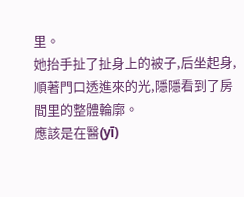里。
她抬手扯了扯身上的被子,后坐起身,順著門口透進來的光,隱隱看到了房間里的整體輪廓。
應該是在醫(yī)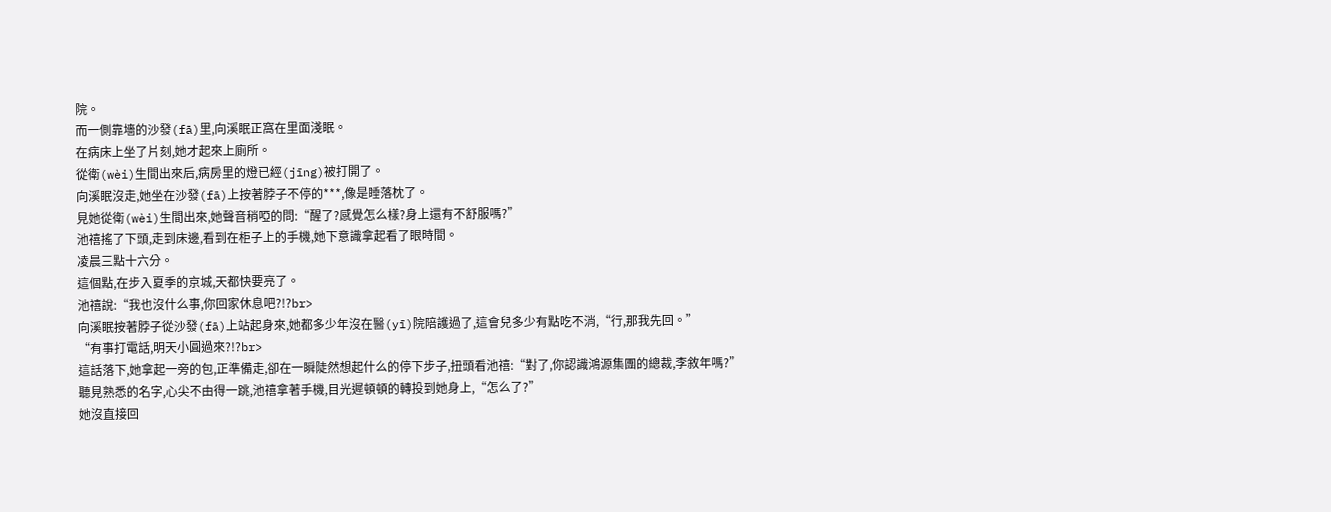院。
而一側靠墻的沙發(fā)里,向溪眠正窩在里面淺眠。
在病床上坐了片刻,她才起來上廁所。
從衛(wèi)生間出來后,病房里的燈已經(jīng)被打開了。
向溪眠沒走,她坐在沙發(fā)上按著脖子不停的***,像是睡落枕了。
見她從衛(wèi)生間出來,她聲音稍啞的問:“醒了?感覺怎么樣?身上還有不舒服嗎?”
池禧搖了下頭,走到床邊,看到在柜子上的手機,她下意識拿起看了眼時間。
凌晨三點十六分。
這個點,在步入夏季的京城,天都快要亮了。
池禧說:“我也沒什么事,你回家休息吧?!?br>
向溪眠按著脖子從沙發(fā)上站起身來,她都多少年沒在醫(yī)院陪護過了,這會兒多少有點吃不消,“行,那我先回。”
“有事打電話,明天小圓過來?!?br>
這話落下,她拿起一旁的包,正準備走,卻在一瞬陡然想起什么的停下步子,扭頭看池禧:“對了,你認識鴻源集團的總裁,李敘年嗎?”
聽見熟悉的名字,心尖不由得一跳,池禧拿著手機,目光遲頓頓的轉投到她身上,“怎么了?”
她沒直接回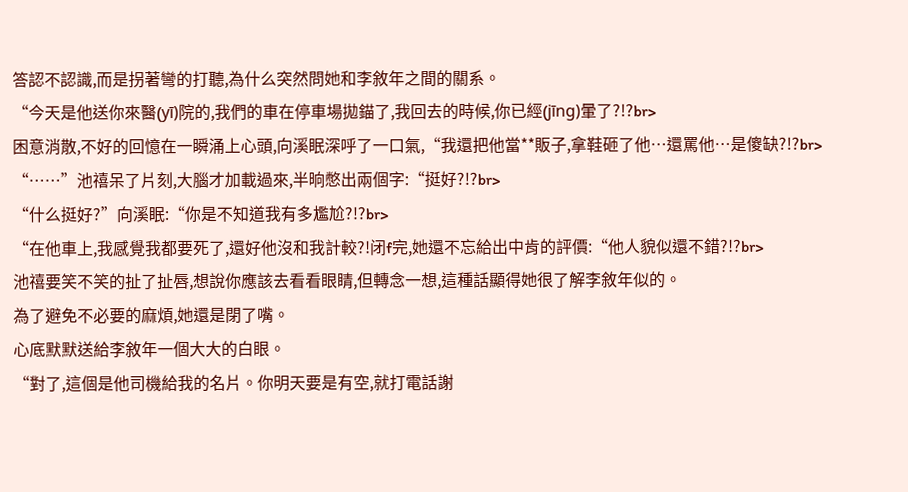答認不認識,而是拐著彎的打聽,為什么突然問她和李敘年之間的關系。
“今天是他送你來醫(yī)院的,我們的車在停車場拋錨了,我回去的時候,你已經(jīng)暈了?!?br>
困意消散,不好的回憶在一瞬涌上心頭,向溪眠深呼了一口氣,“我還把他當**販子,拿鞋砸了他…還罵他…是傻缺?!?br>
“……”池禧呆了片刻,大腦才加載過來,半晌憋出兩個字:“挺好?!?br>
“什么挺好?”向溪眠:“你是不知道我有多尷尬?!?br>
“在他車上,我感覺我都要死了,還好他沒和我計較?!闭f完,她還不忘給出中肯的評價:“他人貌似還不錯?!?br>
池禧要笑不笑的扯了扯唇,想說你應該去看看眼睛,但轉念一想,這種話顯得她很了解李敘年似的。
為了避免不必要的麻煩,她還是閉了嘴。
心底默默送給李敘年一個大大的白眼。
“對了,這個是他司機給我的名片。你明天要是有空,就打電話謝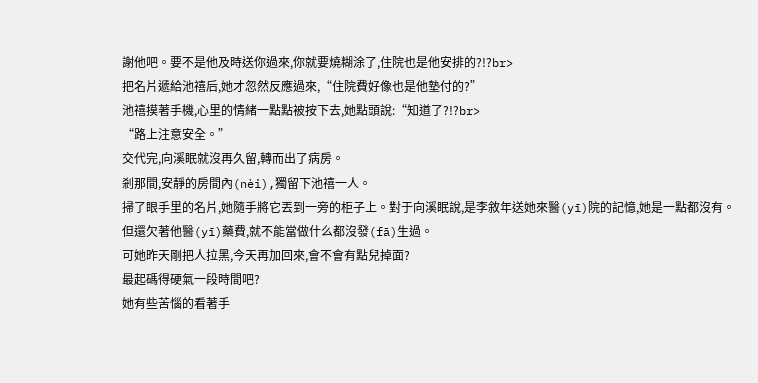謝他吧。要不是他及時送你過來,你就要燒糊涂了,住院也是他安排的?!?br>
把名片遞給池禧后,她才忽然反應過來,“住院費好像也是他墊付的?”
池禧摸著手機,心里的情緒一點點被按下去,她點頭說:“知道了?!?br>
“路上注意安全。”
交代完,向溪眠就沒再久留,轉而出了病房。
剎那間,安靜的房間內(nèi),獨留下池禧一人。
掃了眼手里的名片,她隨手將它丟到一旁的柜子上。對于向溪眠說,是李敘年送她來醫(yī)院的記憶,她是一點都沒有。
但還欠著他醫(yī)藥費,就不能當做什么都沒發(fā)生過。
可她昨天剛把人拉黑,今天再加回來,會不會有點兒掉面?
最起碼得硬氣一段時間吧?
她有些苦惱的看著手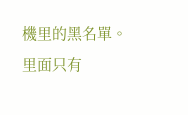機里的黑名單。
里面只有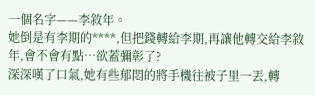一個名字——李敘年。
她倒是有李期的****,但把錢轉給李期,再讓他轉交給李敘年,會不會有點…欲蓋彌彰了?
深深嘆了口氣,她有些郁悶的將手機往被子里一丟,轉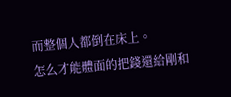而整個人都倒在床上。
怎么才能體面的把錢還給剛和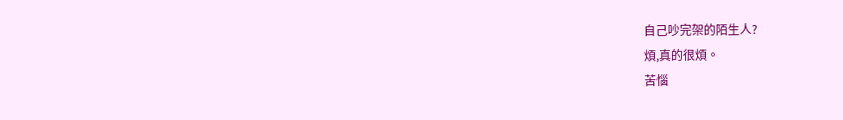自己吵完架的陌生人?
煩,真的很煩。
苦惱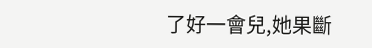了好一會兒,她果斷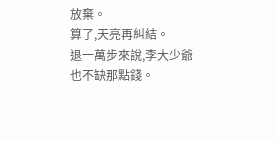放棄。
算了,天亮再糾結。
退一萬步來說,李大少爺也不缺那點錢。